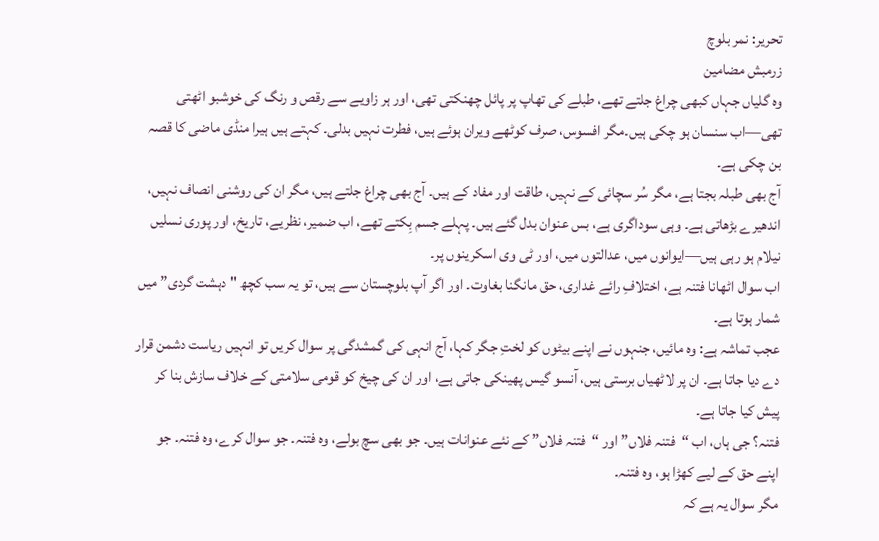تحریر: نمر بلوچ
زرمبش مضامین
وہ گلیاں جہاں کبھی چراغ جلتے تھے، طبلے کی تھاپ پر پائل چھنکتی تھی، اور ہر زاویے سے رقص و رنگ کی خوشبو اٹھتی تھی—اب سنسان ہو چکی ہیں۔مگر افسوس، صرف کوٹھے ویران ہوئے ہیں، فطرت نہیں بدلی۔ کہتے ہیں ہیرا منڈی ماضی کا قصہ بن چکی ہے۔
آج بھی طبلہ بجتا ہے، مگر سُر سچائی کے نہیں، طاقت اور مفاد کے ہیں۔ آج بھی چراغ جلتے ہیں، مگر ان کی روشنی انصاف نہیں، اندھیرے بڑھاتی ہے۔ وہی سوداگری ہے، بس عنوان بدل گئے ہیں۔ پہلے جسم بِکتے تھے، اب ضمیر، نظریے، تاریخ، اور پوری نسلیں نیلام ہو رہی ہیں—ایوانوں میں، عدالتوں میں، اور ٹی وی اسکرینوں پر۔
اب سوال اٹھانا فتنہ ہے، اختلافِ رائے غداری، حق مانگنا بغاوت۔ اور اگر آپ بلوچستان سے ہیں، تو یہ سب کچھ "دہشت گردی” میں شمار ہوتا ہے۔
عجب تماشہ ہے: وہ مائیں، جنہوں نے اپنے بیٹوں کو لختِ جگر کہا، آج انہی کی گمشدگی پر سوال کریں تو انہیں ریاست دشمن قرار دے دیا جاتا ہے۔ ان پر لاٹھیاں برستی ہیں، آنسو گیس پھینکی جاتی ہے، اور ان کی چیخ کو قومی سلامتی کے خلاف سازش بنا کر پیش کیا جاتا ہے۔
فتنہ؟ جی ہاں، اب “فتنہ فلاں” اور “فتنہ فلاں” کے نئے عنوانات ہیں۔ جو بھی سچ بولے، وہ فتنہ۔ جو سوال کرے، وہ فتنہ۔ جو اپنے حق کے لیے کھڑا ہو، وہ فتنہ۔
مگر سوال یہ ہے کہ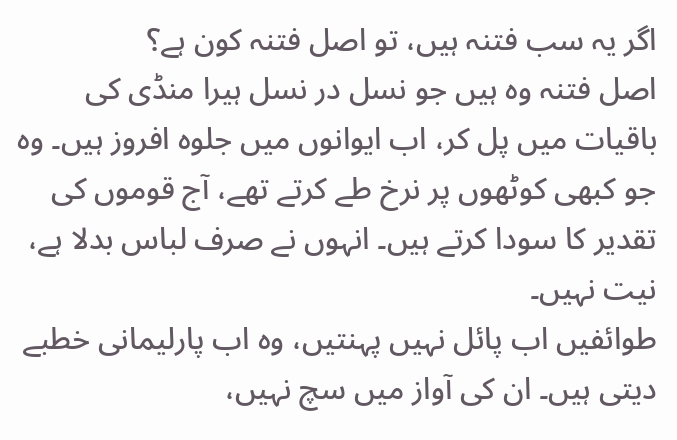اگر یہ سب فتنہ ہیں، تو اصل فتنہ کون ہے؟
اصل فتنہ وہ ہیں جو نسل در نسل ہیرا منڈی کی باقیات میں پل کر، اب ایوانوں میں جلوہ افروز ہیں۔ وہ جو کبھی کوٹھوں پر نرخ طے کرتے تھے، آج قوموں کی تقدیر کا سودا کرتے ہیں۔ انہوں نے صرف لباس بدلا ہے، نیت نہیں۔
طوائفیں اب پائل نہیں پہنتیں، وہ اب پارلیمانی خطبے دیتی ہیں۔ ان کی آواز میں سچ نہیں،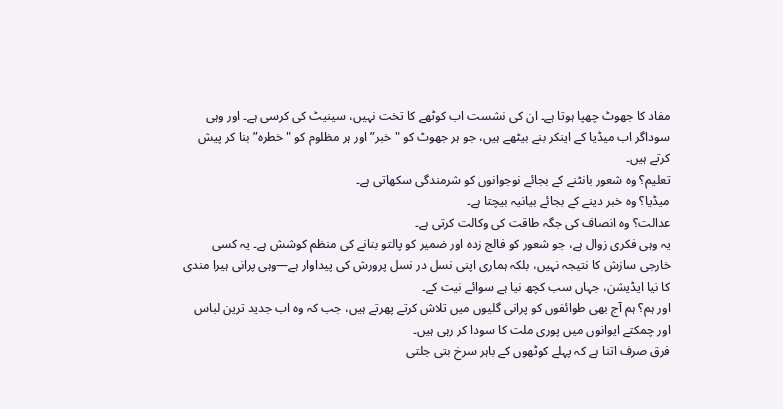مفاد کا جھوٹ چھپا ہوتا ہے۔ ان کی نشست اب کوٹھے کا تخت نہیں، سینیٹ کی کرسی ہے۔ اور وہی سوداگر اب میڈیا کے اینکر بنے بیٹھے ہیں، جو ہر جھوٹ کو "خبر” اور ہر مظلوم کو "خطرہ” بنا کر پیش کرتے ہیں۔
تعلیم؟ وہ شعور بانٹنے کے بجائے نوجوانوں کو شرمندگی سکھاتی ہے۔
میڈیا؟ وہ خبر دینے کے بجائے بیانیہ بیچتا ہے۔
عدالت؟ وہ انصاف کی جگہ طاقت کی وکالت کرتی ہے۔
یہ وہی فکری زوال ہے، جو شعور کو فالج زدہ اور ضمیر کو پالتو بنانے کی منظم کوشش ہے۔ یہ کسی خارجی سازش کا نتیجہ نہیں، بلکہ ہماری اپنی نسل در نسل پرورش کی پیداوار ہے—وہی پرانی ہیرا مندی کا نیا ایڈیشن، جہاں سب کچھ نیا ہے سوائے نیت کے۔
اور ہم؟ ہم آج بھی طوائفوں کو پرانی گلیوں میں تلاش کرتے پھرتے ہیں، جب کہ وہ اب جدید ترین لباس اور چمکتے ایوانوں میں پوری ملت کا سودا کر رہی ہیں۔
فرق صرف اتنا ہے کہ پہلے کوٹھوں کے باہر سرخ بتی جلتی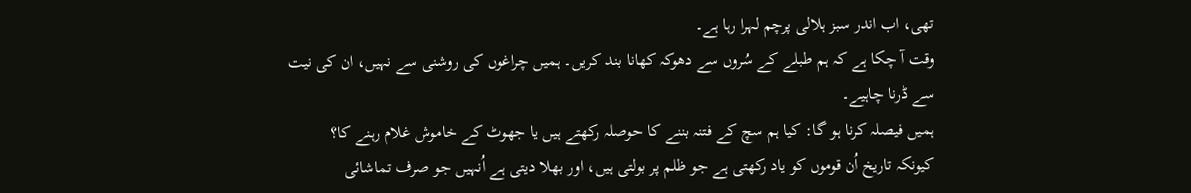تھی، اب اندر سبز ہلالی پرچم لہرا رہا ہے۔
وقت آ چکا ہے کہ ہم طبلے کے سُروں سے دھوکہ کھانا بند کریں۔ ہمیں چراغوں کی روشنی سے نہیں، ان کی نیت سے ڈرنا چاہیے۔
ہمیں فیصلہ کرنا ہو گا: کیا ہم سچ کے فتنہ بننے کا حوصلہ رکھتے ہیں یا جھوٹ کے خاموش غلام رہنے کا؟
کیونکہ تاریخ اُن قوموں کو یاد رکھتی ہے جو ظلم پر بولتی ہیں، اور بھلا دیتی ہے اُنہیں جو صرف تماشائی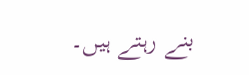بنے رہتے ہیں۔